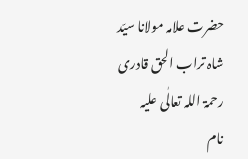حضرت علامہ مولانا سیّد شاہ تراب الحق قادری رحمۃ اللہ تعالٰی علیہ
نام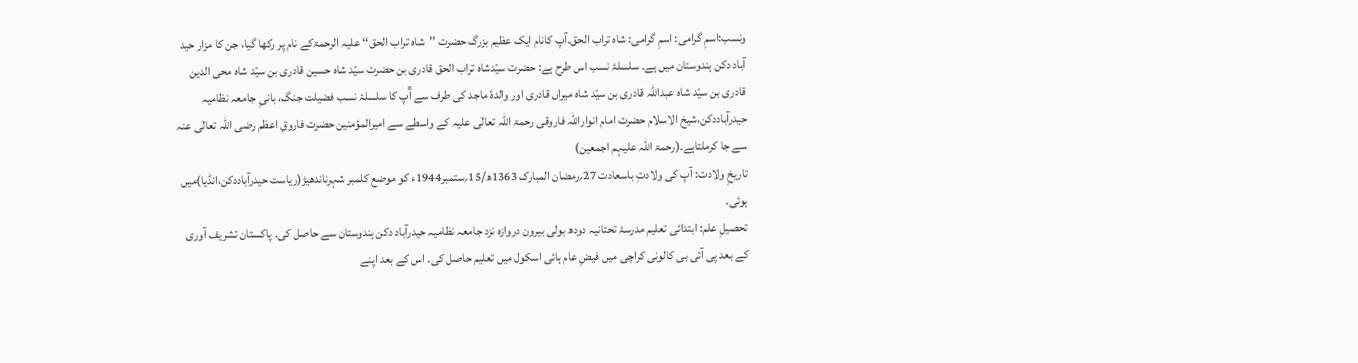ونسب:اسمِ گرامی: اسمِ گرامی: شاہ تراب الحق۔آپ کانام ایک عظیم بزرگ حضرت ’’شاہ تراب الحق‘‘ علیہ الرحمۃکے نام پر رکھا گیا، جن کا مزار حید آباد دکن ہندوستان میں ہے۔ سلسلۂ نسب اس طرح ہے: حضرت سیّدشاہ تراب الحق قادری بن حضرت سیّد شاہ حسین قادری بن سیّد شاہ محی الدین قادری بن سیّد شاہ عبداللہ قادری بن سیّد شاہ میراں قادری اور والدۂ ماجد کی طرف سے آٓپ کا سلسلۂ نسب فضیلت جنگ، بانیِ جامعہ نظامیہ حیدرآباددکن،شیخ الاسلام حضرت امام انواراللہ فاروقی رحمۃ اللہ تعالٰی علیہ کے واسطے سے امیرالمؤمنین حضرت فاروقِ اعظم رضی اللہ تعالٰی عنہ سے جا کرملتاہے۔(رحمۃ اللہ علیہم اجمعین)
تاریخِ ولادت: آپ کی ولادتِ باسعادت 27؍رمضان المبارک 1363ھ/15؍ستمبر1944ء کو موضع کلمبر شہرناندھیڑ(ریاست حیدرآباددکن،انڈیا)میں ہوئی۔
تحصیلِ علم: ابتدائی تعلیم مدرسۂ تحتانیہ دودھ بولی بیرون دروازہ نزد جامعہ نظامیہ حیدرآباد دکن ہندوستان سے حاصل کی۔ پاکستان تشریف آوری کے بعد پی آئی بی کالونی کراچی میں فیضِ عام ہائی اسکول میں تعلیم حاصل کی۔ اس کے بعد اپنے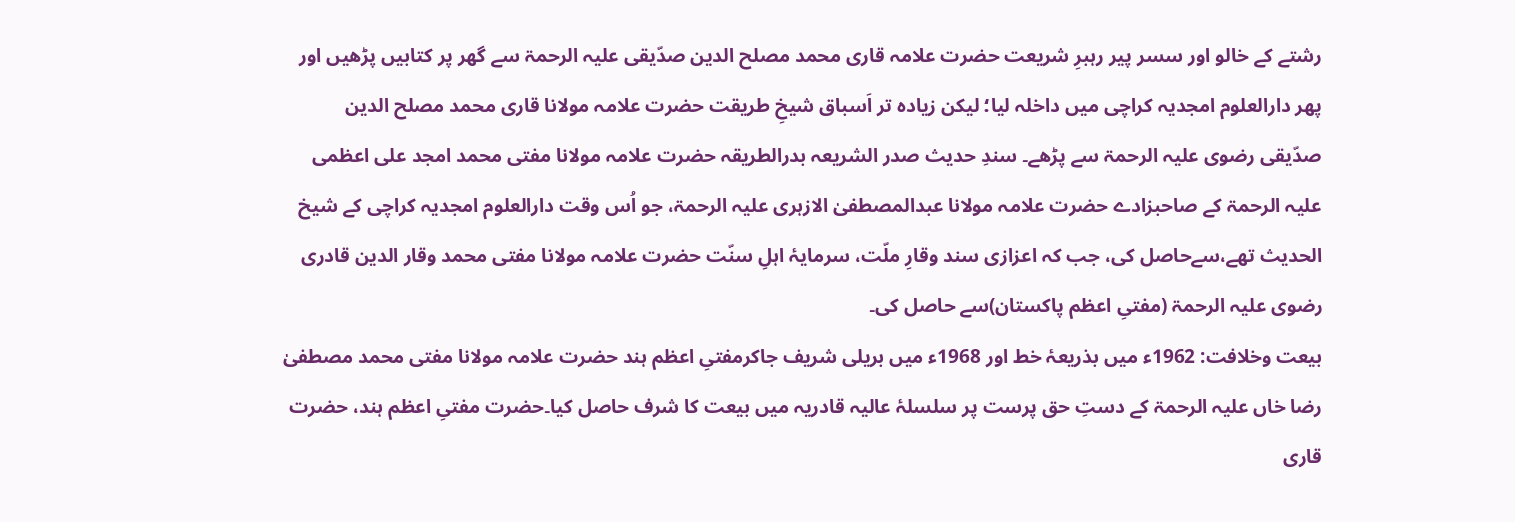رشتے کے خالو اور سسر پیر رہبرِ شریعت حضرت علامہ قاری محمد مصلح الدین صدّیقی علیہ الرحمۃ سے گھر پر کتابیں پڑھیں اور پھر دارالعلوم امجدیہ کراچی میں داخلہ لیا؛ لیکن زیادہ تر اَسباق شیخِ طریقت حضرت علامہ مولانا قاری محمد مصلح الدین صدّیقی رضوی علیہ الرحمۃ سے پڑھے۔ سندِ حدیث صدر الشریعہ بدرالطریقہ حضرت علامہ مولانا مفتی محمد امجد علی اعظمی علیہ الرحمۃ کے صاحبزادے حضرت علامہ مولانا عبدالمصطفیٰ الازہری علیہ الرحمۃ، جو اُس وقت دارالعلوم امجدیہ کراچی کے شیخ الحدیث تھے،سےحاصل کی، جب کہ اعزازی سند وقارِ ملّت، سرمایۂ اہلِ سنّت حضرت علامہ مولانا مفتی محمد وقار الدین قادری رضوی علیہ الرحمۃ (مفتیِ اعظم پاکستان)سے حاصل کی۔
بیعت وخلافت: 1962ء میں بذریعۂ خط اور 1968ء میں بریلی شریف جاکرمفتیِ اعظم ہند حضرت علامہ مولانا مفتی محمد مصطفیٰ رضا خاں علیہ الرحمۃ کے دستِ حق پرست پر سلسلۂ عالیہ قادریہ میں بیعت کا شرف حاصل کیا۔حضرت مفتیِ اعظم ہند، حضرت قاری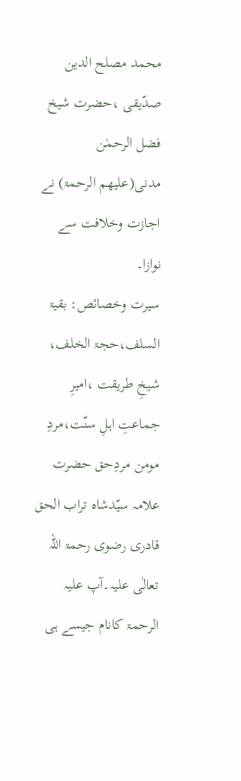محمد مصلح الدین صدّیقی ،حضرت شیخ فضل الرحمٰن مدنی(علیھم الرحمۃ) نے اجازت وخلافت سے نوازا۔
سیرت وخصائص: بقیۃ السلف،حجۃ الخلف، شیخِ طریقت ،امیرِ جماعتِ اہلِ سنّت،مردِ مومن مردِحق حضرت علامہ سیّدشاہ تراب الحق قادری رضوی رحمۃ اللہ تعالٰی علیہ۔آپ علیہ الرحمۃ کانام جیسے ہی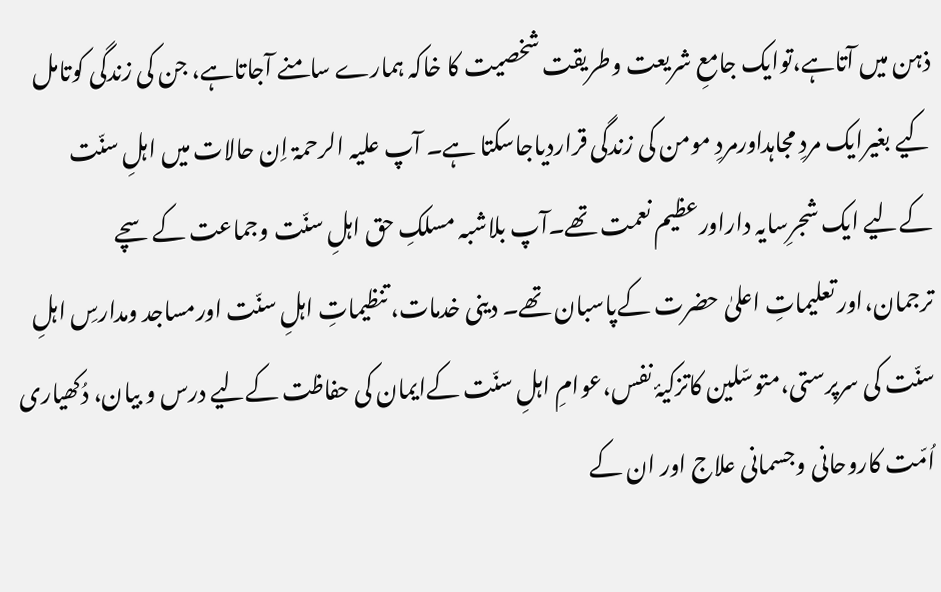ذہن میں آتاہے،توایک جامعِ شریعت وطریقت شخصیت کا خاکہ ہمارے سامنے آجاتاہے، جن کی زندگی کوتامل کیے بغیرایک مردِ مجاہداورمردِ مومن کی زندگی قراردیاجاسکتا ہے۔ آپ علیہ الرحمۃ اِن حالات میں اہلِ سنّت کےلیے ایک شجرِسایہ داراورعظیم نعمت تھے۔آپ بلاشبہ مسلکِ حق اہلِ سنّت وجماعت کےسچے ترجمان،اور تعلیماتِ اعلیٰ حضرت کےپاسبان تھے۔ دینی خدمات، تنظیماتِ اہلِ سنّت اورمساجد ومدارسِ اہلِ سنّت کی سرپرستی،متوسّلین کاتزکیۂ نفس،عوامِ اہلِ سنّت کےایمان کی حفاظت کےلیے درس و بیان، دُکھیاری اُمّت کاروحانی وجسمانی علاج اور ان کے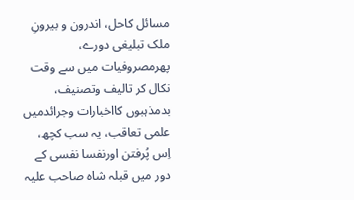مسائل کاحل، اندرون و بیرونِ ملک تبلیغی دورے، پھرمصروفیات میں سے وقت نکال کر تالیف وتصنیف، بدمذہبوں کااخبارات وجرائدمیں علمی تعاقب، یہ سب کچھ، اِس پُرفتن اورنفسا نفسی کے دور میں قبلہ شاہ صاحب علیہ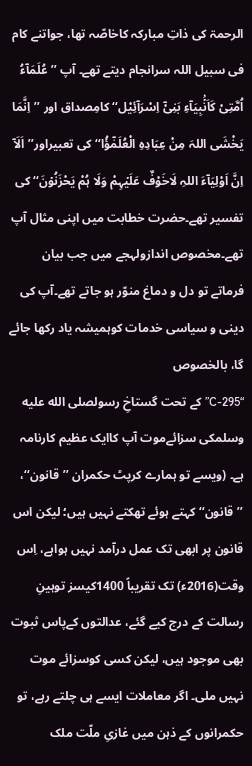الرحمۃ کی ذاتِ مبارکہ کاخاصّہ تھا، جواتنے کام فی سبیل اللہ سرانجام دیتے تھے۔ آپ ’’عُلَمَآءُ اُمَّتِیْ کَاَنۡۢبِیَآءِ بَنِیْٓ اِسْرَآئِیْل‘‘ کامِصداق اور ’’اِنَّمَا یَخْشَی اللہَ مِنْ عِبَادِہِ الْعُلَمٰٓؤُا‘‘ کی تعبیراور’’اَلَاۤ اِنَّ اَوْلِیَآءَ اللہِ لَاخَوْفٌ عَلَیۡہِمْ وَلَا ہُمْ یَحْزَنُوۡنَ‘‘ کی تفسیر تھے۔حضرت خطابت میں اپنی مثال آپ تھے۔مخصوص اندازولہجے میں جب بیان فرماتے تو دل و دماغ منوّر ہو جاتے تھے۔آپ کی دینی و سیاسی خدمات کوہمیشہ یاد رکھا جائے گا، بالخصوص
“C-295” کے تحت گستاخِ رسولصلى الله عليه وسلمکی سزائےموت آپ کاایک عظیم کارنامہ ہے۔ (ویسے تو ہمارے کرپٹ حکمران ’’قانون‘‘، ’’قانون‘‘ کہتے ہوئے تھکتے نہیں ہیں؛ لیکن اس قانون پر ابھی تک عمل درآمد نہیں ہواہے، اِس وقت(2016ء) تک تقریباً 1400کیسز توہینِ رسالت کے درج کیے گئے، عدالتوں کےپاس ثبوت بھی موجود ہیں، لیکن کسی کوسزائے موت نہیں ملی۔ اگر معاملات ایسے ہی چلتے رہے، تو حکمرانوں کے ذہن میں غازیِ ملّت ملک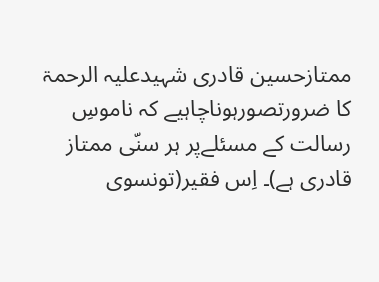ممتازحسین قادری شہیدعلیہ الرحمۃ کا ضرورتصورہوناچاہیے کہ ناموسِ رسالت کے مسئلےپر ہر سنّی ممتاز قادری ہے)۔ اِس فقیر(تونسوی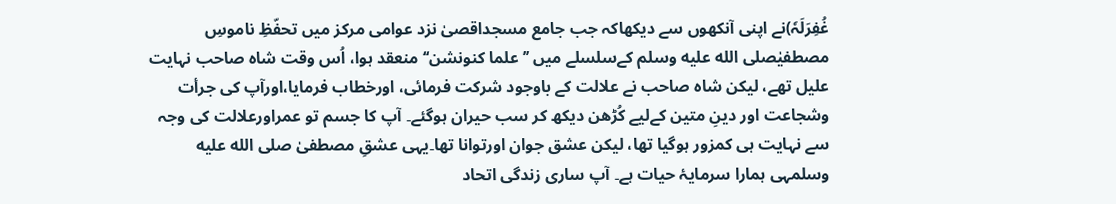غُفِرَلَہٗ)نے اپنی آنکھوں سے دیکھاکہ جب جامع مسجداقصیٰ نزد عوامی مرکز میں تحفّظِ ناموسِ مصطفیٰصلى الله عليه وسلم کےسلسلے میں ’’علما کنونشن‘‘ منعقد ہوا، اُس وقت شاہ صاحب نہایت علیل تھے، لیکن شاہ صاحب نے علالت کے باوجود شرکت فرمائی، اورخطاب فرمایا،اورآپ کی جرأت وشجاعت اور دینِ متین کےلیے کُڑھن دیکھ کر سب حیران ہوگئے۔ آپ کا جسم تو عمراورعلالت کی وجہ سے نہایت ہی کمزور ہوگیا تھا، لیکن عشق جوان اورتوانا تھا۔یہی عشقِ مصطفیٰ صلى الله عليه وسلمہی ہمارا سرمایۂ حیات ہے۔ آپ ساری زندگی اتحاد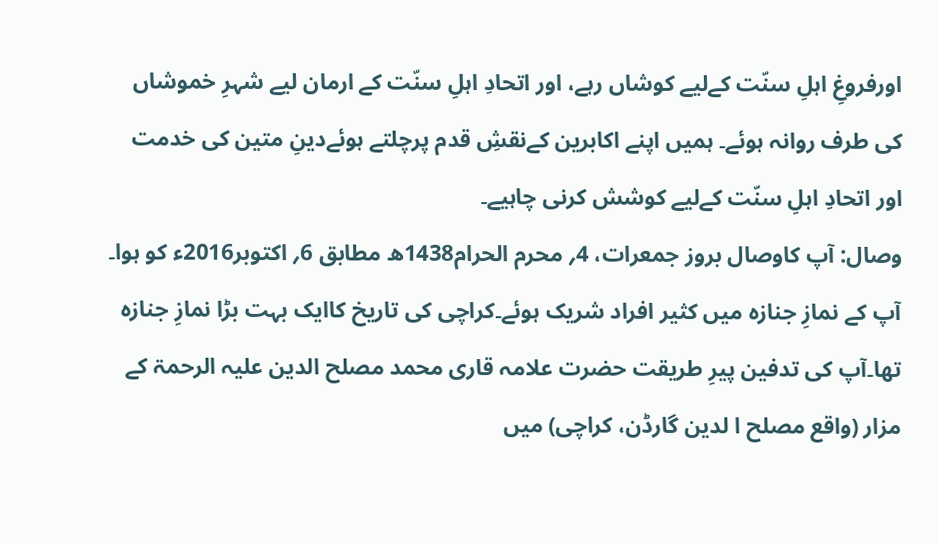اورفروغِ اہلِ سنّت کےلیے کوشاں رہے، اور اتحادِ اہلِ سنّت کے ارمان لیے شہرِ خموشاں کی طرف روانہ ہوئے۔ ہمیں اپنے اکابرین کےنقشِ قدم پرچلتے ہوئےدینِ متین کی خدمت اور اتحادِ اہلِ سنّت کےلیے کوشش کرنی چاہیے۔
وصال: آپ کاوصال بروز جمعرات، 4؍ محرم الحرام1438ھ مطابق 6؍ اکتوبر2016ء کو ہوا۔ آپ کے نمازِ جنازہ میں کثیر افراد شریک ہوئے۔کراچی کی تاریخ کاایک بہت بڑا نمازِ جنازہ تھا۔آپ کی تدفین پیرِ طریقت حضرت علامہ قاری محمد مصلح الدین علیہ الرحمۃ کے مزار (واقع مصلح ا لدین گارڈن، کراچی) میں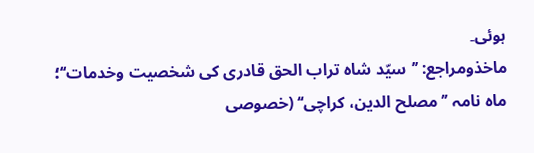ہوئی۔
ماخذومراجع: ’’سیّد شاہ تراب الحق قادری کی شخصیت وخدمات‘‘؛ ماہ نامہ ’’مصلح الدین، کراچی‘‘ (خصوصی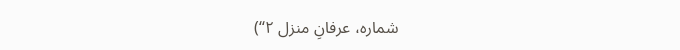شمارہ، عرفانِ منزل ۲‘‘)